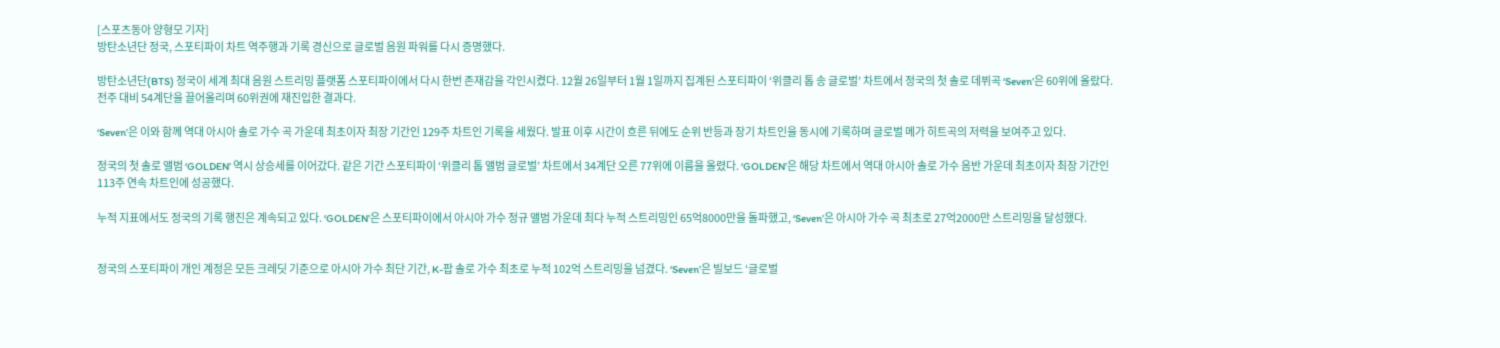[스포츠동아 양형모 기자]
방탄소년단 정국, 스포티파이 차트 역주행과 기록 경신으로 글로벌 음원 파워를 다시 증명했다.

방탄소년단(BTS) 정국이 세계 최대 음원 스트리밍 플랫폼 스포티파이에서 다시 한번 존재감을 각인시켰다. 12월 26일부터 1월 1일까지 집계된 스포티파이 ‘위클리 톱 송 글로벌’ 차트에서 정국의 첫 솔로 데뷔곡 ‘Seven’은 60위에 올랐다. 전주 대비 54계단을 끌어올리며 60위권에 재진입한 결과다.

‘Seven’은 이와 함께 역대 아시아 솔로 가수 곡 가운데 최초이자 최장 기간인 129주 차트인 기록을 세웠다. 발표 이후 시간이 흐른 뒤에도 순위 반등과 장기 차트인을 동시에 기록하며 글로벌 메가 히트곡의 저력을 보여주고 있다.

정국의 첫 솔로 앨범 ‘GOLDEN’ 역시 상승세를 이어갔다. 같은 기간 스포티파이 ‘위클리 톱 앨범 글로벌’ 차트에서 34계단 오른 77위에 이름을 올렸다. ‘GOLDEN’은 해당 차트에서 역대 아시아 솔로 가수 음반 가운데 최초이자 최장 기간인 113주 연속 차트인에 성공했다.

누적 지표에서도 정국의 기록 행진은 계속되고 있다. ‘GOLDEN’은 스포티파이에서 아시아 가수 정규 앨범 가운데 최다 누적 스트리밍인 65억8000만을 돌파했고, ‘Seven’은 아시아 가수 곡 최초로 27억2000만 스트리밍을 달성했다.


정국의 스포티파이 개인 계정은 모든 크레딧 기준으로 아시아 가수 최단 기간, K-팝 솔로 가수 최초로 누적 102억 스트리밍을 넘겼다. ‘Seven’은 빌보드 ‘글로벌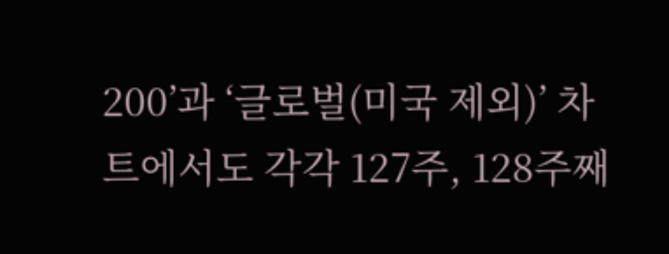200’과 ‘글로벌(미국 제외)’ 차트에서도 각각 127주, 128주째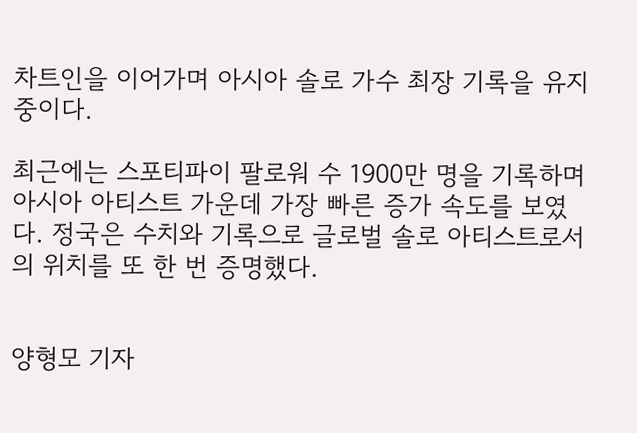차트인을 이어가며 아시아 솔로 가수 최장 기록을 유지 중이다.

최근에는 스포티파이 팔로워 수 1900만 명을 기록하며 아시아 아티스트 가운데 가장 빠른 증가 속도를 보였다. 정국은 수치와 기록으로 글로벌 솔로 아티스트로서의 위치를 또 한 번 증명했다.


양형모 기자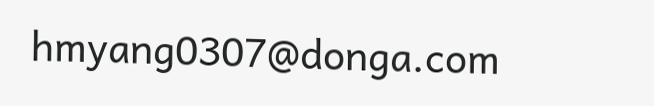hmyang0307@donga.com